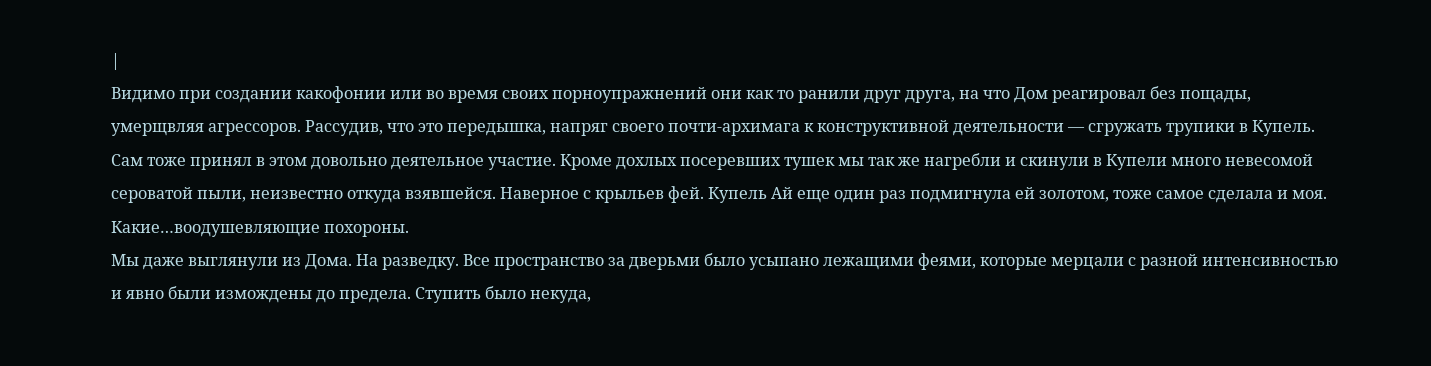|
Видимо при создании какофонии или во время своих порноупражнений они как то ранили друг друга, на что Дом реагировал без пощады, умерщвляя агрессоров. Рассудив, что это передышка, напряг своего почти-архимага к конструктивной деятельности — сгружать трупики в Купель. Сам тоже принял в этом довольно деятельное участие. Кроме дохлых посеревших тушек мы так же нагребли и скинули в Купели много невесомой сероватой пыли, неизвестно откуда взявшейся. Наверное с крыльев фей. Купель Ай еще один раз подмигнула ей золотом, тоже самое сделала и моя. Какие…воодушевляющие похороны.
Мы даже выглянули из Дома. На разведку. Все пространство за дверьми было усыпано лежащими феями, которые мерцали с разной интенсивностью и явно были измождены до предела. Ступить было некуда,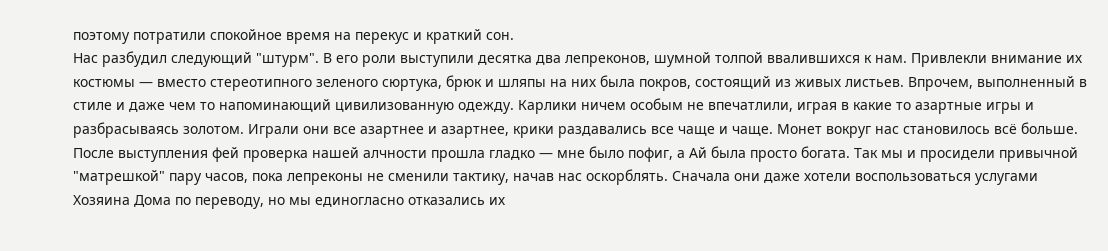поэтому потратили спокойное время на перекус и краткий сон.
Нас разбудил следующий "штурм". В его роли выступили десятка два лепреконов, шумной толпой ввалившихся к нам. Привлекли внимание их костюмы — вместо стереотипного зеленого сюртука, брюк и шляпы на них была покров, состоящий из живых листьев. Впрочем, выполненный в стиле и даже чем то напоминающий цивилизованную одежду. Карлики ничем особым не впечатлили, играя в какие то азартные игры и разбрасываясь золотом. Играли они все азартнее и азартнее, крики раздавались все чаще и чаще. Монет вокруг нас становилось всё больше. После выступления фей проверка нашей алчности прошла гладко — мне было пофиг, а Ай была просто богата. Так мы и просидели привычной "матрешкой" пару часов, пока лепреконы не сменили тактику, начав нас оскорблять. Сначала они даже хотели воспользоваться услугами Хозяина Дома по переводу, но мы единогласно отказались их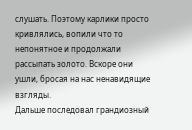слушать. Поэтому карлики просто кривлялись, вопили что то непонятное и продолжали рассыпать золото. Вскоре они ушли, бросая на нас ненавидящие взгляды.
Дальше последовал грандиозный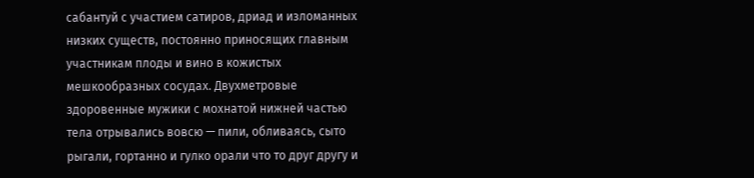сабантуй с участием сатиров, дриад и изломанных низких существ, постоянно приносящих главным участникам плоды и вино в кожистых мешкообразных сосудах. Двухметровые здоровенные мужики с мохнатой нижней частью тела отрывались вовсю — пили, обливаясь, сыто рыгали, гортанно и гулко орали что то друг другу и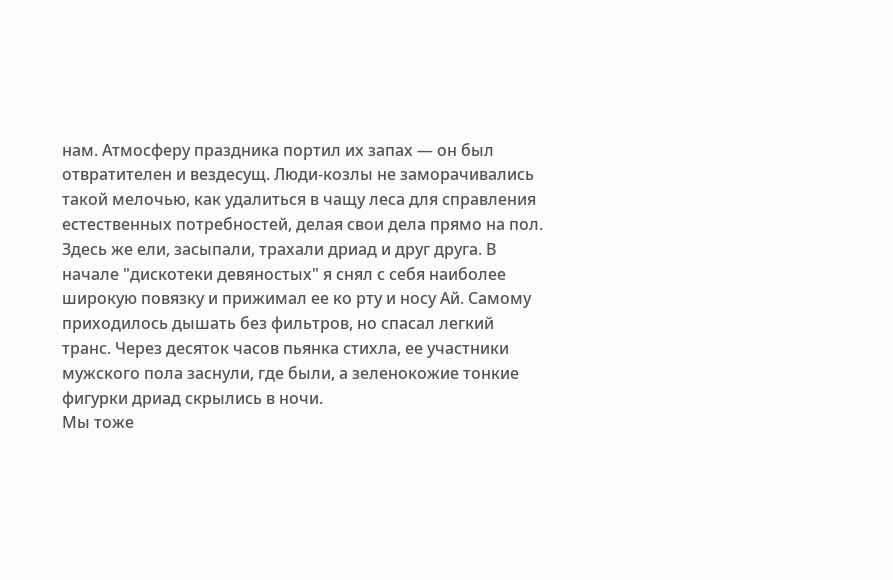нам. Атмосферу праздника портил их запах — он был отвратителен и вездесущ. Люди-козлы не заморачивались такой мелочью, как удалиться в чащу леса для справления естественных потребностей, делая свои дела прямо на пол. Здесь же ели, засыпали, трахали дриад и друг друга. В начале "дискотеки девяностых" я снял с себя наиболее широкую повязку и прижимал ее ко рту и носу Ай. Самому приходилось дышать без фильтров, но спасал легкий транс. Через десяток часов пьянка стихла, ее участники мужского пола заснули, где были, а зеленокожие тонкие фигурки дриад скрылись в ночи.
Мы тоже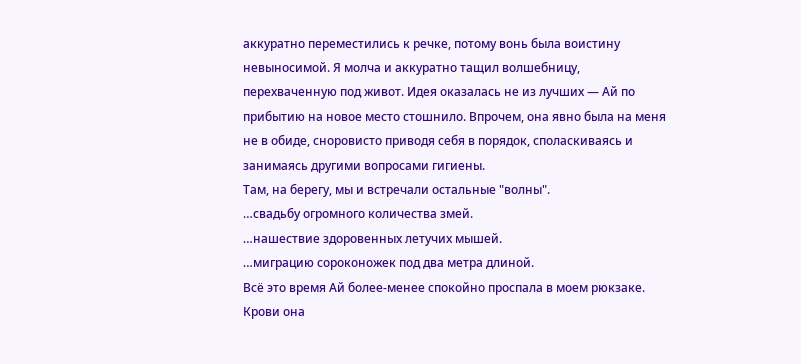аккуратно переместились к речке, потому вонь была воистину невыносимой. Я молча и аккуратно тащил волшебницу, перехваченную под живот. Идея оказалась не из лучших — Ай по прибытию на новое место стошнило. Впрочем, она явно была на меня не в обиде, сноровисто приводя себя в порядок, споласкиваясь и занимаясь другими вопросами гигиены.
Там, на берегу, мы и встречали остальные "волны".
…свадьбу огромного количества змей.
…нашествие здоровенных летучих мышей.
…миграцию сороконожек под два метра длиной.
Всё это время Ай более-менее спокойно проспала в моем рюкзаке. Крови она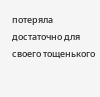потеряла достаточно для своего тощенького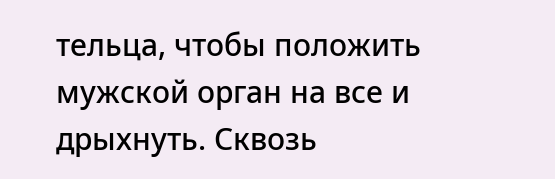тельца, чтобы положить мужской орган на все и дрыхнуть. Сквозь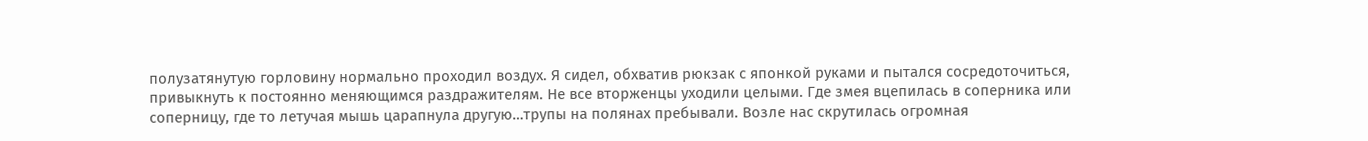полузатянутую горловину нормально проходил воздух. Я сидел, обхватив рюкзак с японкой руками и пытался сосредоточиться, привыкнуть к постоянно меняющимся раздражителям. Не все вторженцы уходили целыми. Где змея вцепилась в соперника или соперницу, где то летучая мышь царапнула другую…трупы на полянах пребывали. Возле нас скрутилась огромная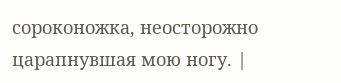сороконожка, неосторожно царапнувшая мою ногу. |